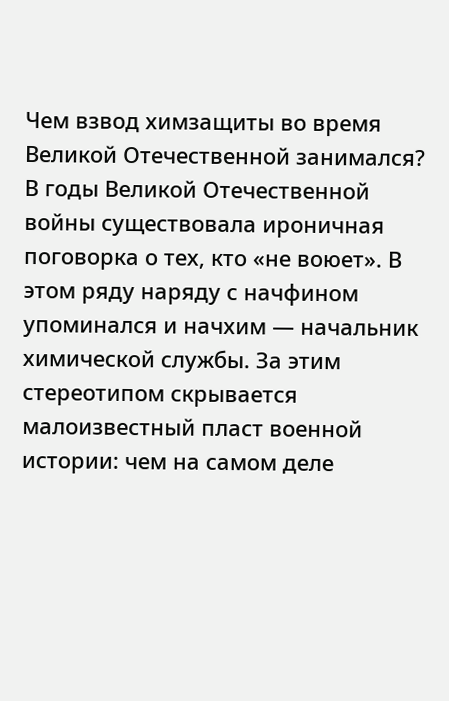Чем взвод химзащиты во время Великой Отечественной занимался?
В годы Великой Отечественной войны существовала ироничная поговорка о тех, кто «не воюет». В этом ряду наряду с начфином упоминался и начхим — начальник химической службы. За этим стереотипом скрывается малоизвестный пласт военной истории: чем на самом деле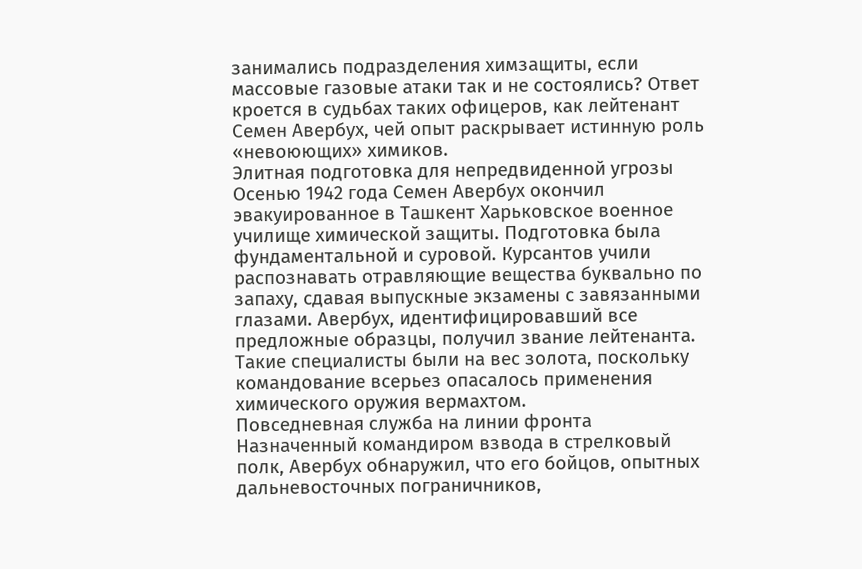занимались подразделения химзащиты, если массовые газовые атаки так и не состоялись? Ответ кроется в судьбах таких офицеров, как лейтенант Семен Авербух, чей опыт раскрывает истинную роль «невоюющих» химиков.
Элитная подготовка для непредвиденной угрозы
Осенью 1942 года Семен Авербух окончил эвакуированное в Ташкент Харьковское военное училище химической защиты. Подготовка была фундаментальной и суровой. Курсантов учили распознавать отравляющие вещества буквально по запаху, сдавая выпускные экзамены с завязанными глазами. Авербух, идентифицировавший все предложные образцы, получил звание лейтенанта. Такие специалисты были на вес золота, поскольку командование всерьез опасалось применения химического оружия вермахтом.
Повседневная служба на линии фронта
Назначенный командиром взвода в стрелковый полк, Авербух обнаружил, что его бойцов, опытных дальневосточных пограничников,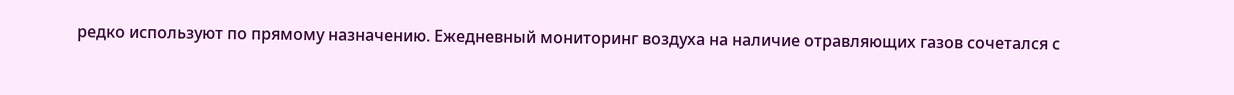редко используют по прямому назначению. Ежедневный мониторинг воздуха на наличие отравляющих газов сочетался с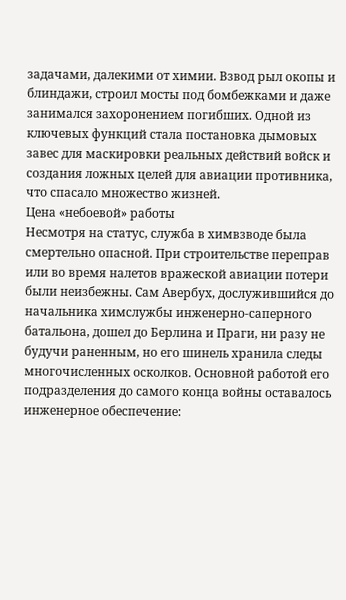задачами, далекими от химии. Взвод рыл окопы и блиндажи, строил мосты под бомбежками и даже занимался захоронением погибших. Одной из ключевых функций стала постановка дымовых завес для маскировки реальных действий войск и создания ложных целей для авиации противника, что спасало множество жизней.
Цена «небоевой» работы
Несмотря на статус, служба в химвзводе была смертельно опасной. При строительстве переправ или во время налетов вражеской авиации потери были неизбежны. Сам Авербух, дослужившийся до начальника химслужбы инженерно-саперного батальона, дошел до Берлина и Праги, ни разу не будучи раненным, но его шинель хранила следы многочисленных осколков. Основной работой его подразделения до самого конца войны оставалось инженерное обеспечение: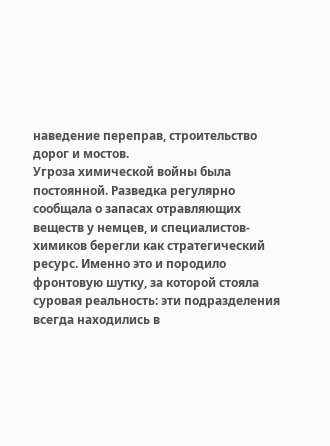наведение переправ, строительство дорог и мостов.
Угроза химической войны была постоянной. Разведка регулярно сообщала о запасах отравляющих веществ у немцев, и специалистов-химиков берегли как стратегический ресурс. Именно это и породило фронтовую шутку, за которой стояла суровая реальность: эти подразделения всегда находились в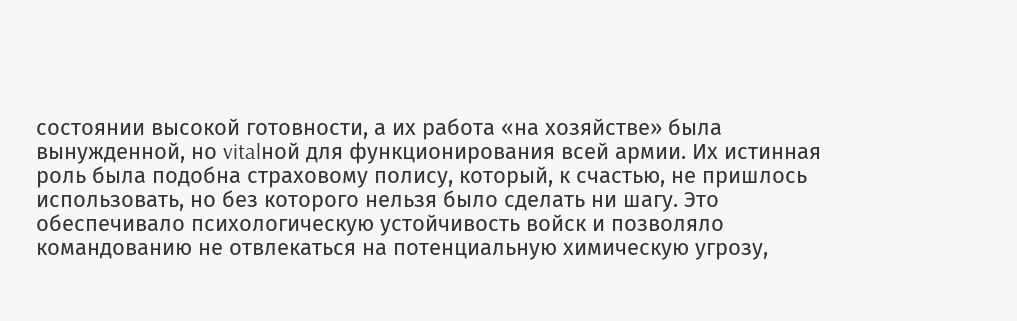состоянии высокой готовности, а их работа «на хозяйстве» была вынужденной, но vitalной для функционирования всей армии. Их истинная роль была подобна страховому полису, который, к счастью, не пришлось использовать, но без которого нельзя было сделать ни шагу. Это обеспечивало психологическую устойчивость войск и позволяло командованию не отвлекаться на потенциальную химическую угрозу,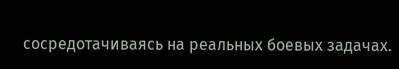сосредотачиваясь на реальных боевых задачах.